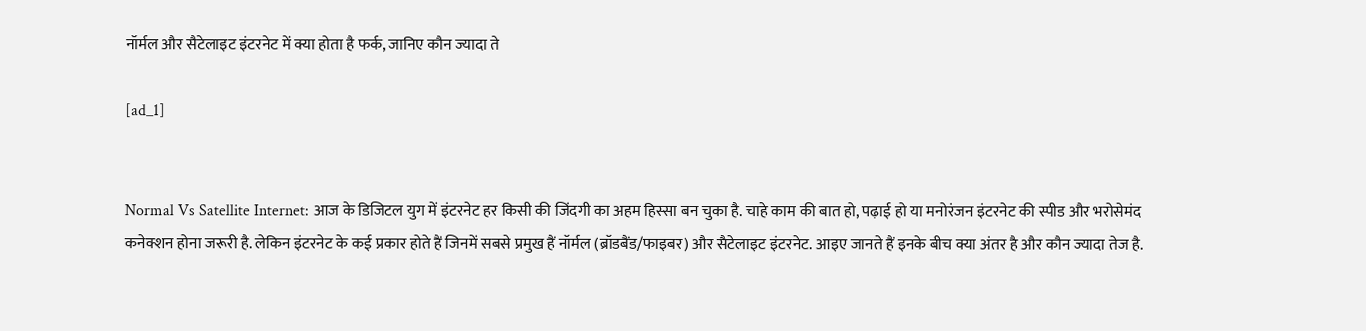नॉर्मल और सैटेलाइट इंटरनेट में क्या होता है फर्क, जानिए कौन ज्यादा ते

[ad_1]


Normal Vs Satellite Internet: आज के डिजिटल युग में इंटरनेट हर किसी की जिंदगी का अहम हिस्सा बन चुका है. चाहे काम की बात हो, पढ़ाई हो या मनोरंजन इंटरनेट की स्पीड और भरोसेमंद कनेक्शन होना जरूरी है. लेकिन इंटरनेट के कई प्रकार होते हैं जिनमें सबसे प्रमुख हैं नॉर्मल (ब्रॉडबैंड/फाइबर) और सैटेलाइट इंटरनेट. आइए जानते हैं इनके बीच क्या अंतर है और कौन ज्यादा तेज है.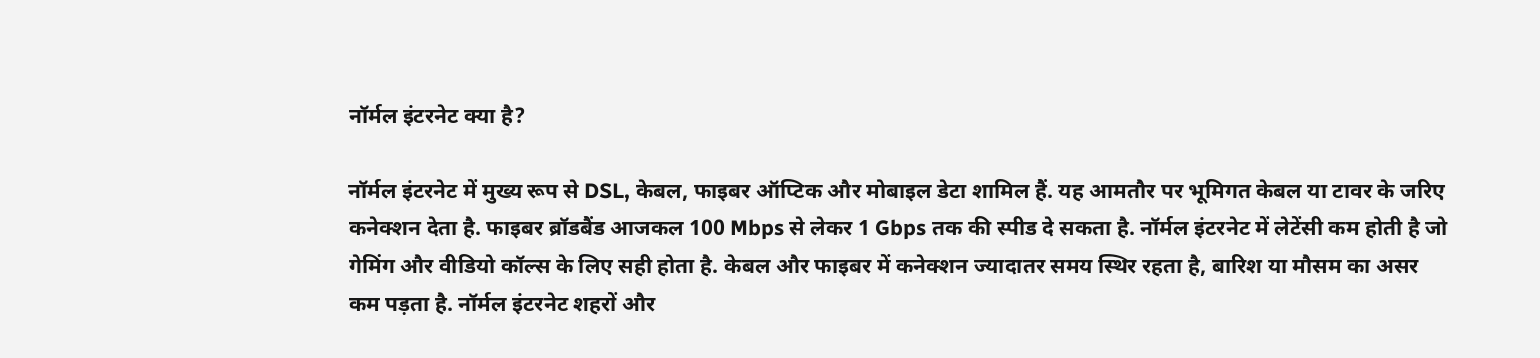नॉर्मल इंटरनेट क्या है?

नॉर्मल इंटरनेट में मुख्य रूप से DSL, केबल, फाइबर ऑप्टिक और मोबाइल डेटा शामिल हैं. यह आमतौर पर भूमिगत केबल या टावर के जरिए कनेक्शन देता है. फाइबर ब्रॉडबैंड आजकल 100 Mbps से लेकर 1 Gbps तक की स्पीड दे सकता है. नॉर्मल इंटरनेट में लेटेंसी कम होती है जो गेमिंग और वीडियो कॉल्स के लिए सही होता है. केबल और फाइबर में कनेक्शन ज्यादातर समय स्थिर रहता है, बारिश या मौसम का असर कम पड़ता है. नॉर्मल इंटरनेट शहरों और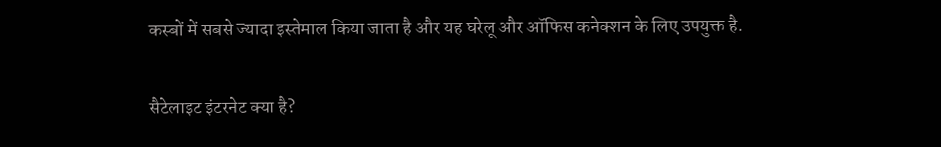कस्बों में सबसे ज्यादा इस्तेमाल किया जाता है और यह घरेलू और ऑफिस कनेक्शन के लिए उपयुक्त है.

सैटेलाइट इंटरनेट क्या है?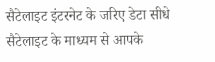सैटेलाइट इंटरनेट के जरिए डेटा सीधे सैटेलाइट के माध्यम से आपके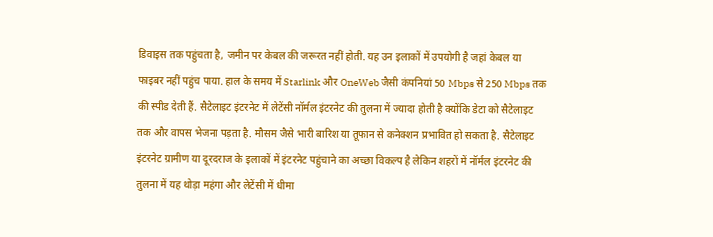डिवाइस तक पहुंचता है, जमीन पर केबल की जरूरत नहीं होती. यह उन इलाकों में उपयोगी है जहां केबल या फाइबर नहीं पहुंच पाया. हाल के समय में Starlink और OneWeb जैसी कंपनियां 50 Mbps से 250 Mbps तक की स्पीड देती हैं. सैटेलाइट इंटरनेट में लेटेंसी नॉर्मल इंटरनेट की तुलना में ज्यादा होती है क्योंकि डेटा को सैटेलाइट तक और वापस भेजना पड़ता है. मौसम जैसे भारी बारिश या तूफान से कनेक्शन प्रभावित हो सकता है. सैटेलाइट इंटरनेट ग्रामीण या दूरदराज के इलाकों में इंटरनेट पहुंचाने का अच्छा विकल्प है लेकिन शहरों में नॉर्मल इंटरनेट की तुलना में यह थोड़ा महंगा और लेटेंसी में धीमा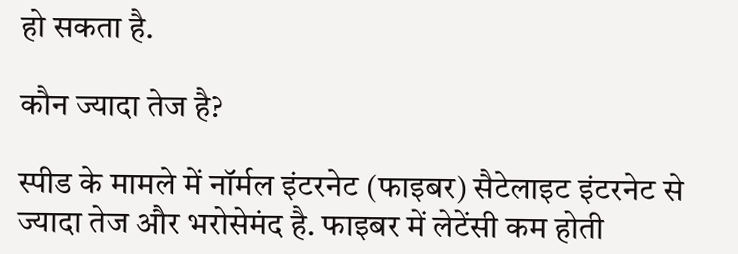हो सकता है.

कौन ज्यादा तेज है?

स्पीड के मामले में नॉर्मल इंटरनेट (फाइबर) सैटेलाइट इंटरनेट से ज्यादा तेज और भरोसेमंद है. फाइबर में लेटेंसी कम होती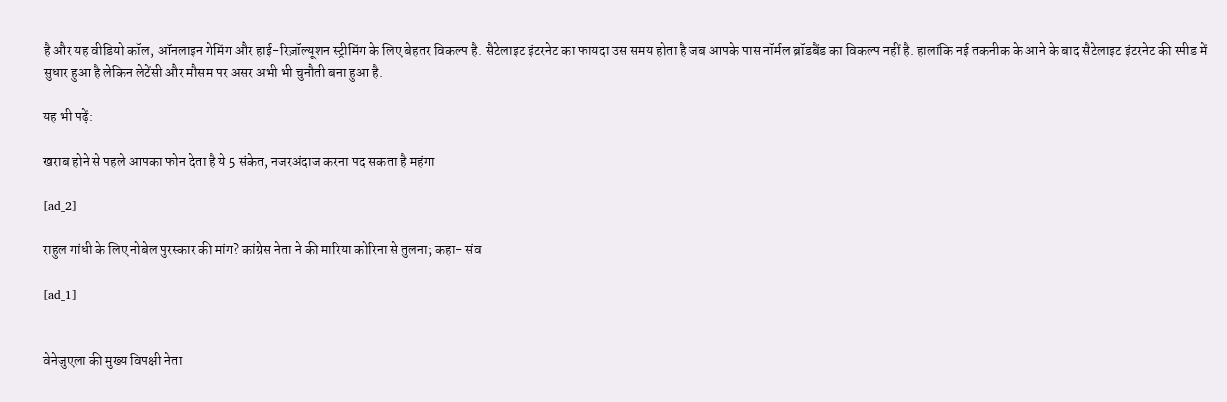है और यह वीडियो कॉल, ऑनलाइन गेमिंग और हाई-रिज़ॉल्यूशन स्ट्रीमिंग के लिए बेहतर विकल्प है. सैटेलाइट इंटरनेट का फायदा उस समय होता है जब आपके पास नॉर्मल ब्रॉडबैंड का विकल्प नहीं है. हालांकि नई तकनीक के आने के बाद सैटेलाइट इंटरनेट की स्पीड में सुधार हुआ है लेकिन लेटेंसी और मौसम पर असर अभी भी चुनौती बना हुआ है.

यह भी पढ़ें:

खराब होने से पहले आपका फोन देता है ये 5 संकेत, नजरअंदाज करना पद सकता है महंगा

[ad_2]

राहुल गांधी के लिए नोबेल पुरस्कार की मांग? कांग्रेस नेता ने की मारिया कोरिना से तुलना; कहा- संव

[ad_1]


वेनेजुएला की मुख्य विपक्षी नेता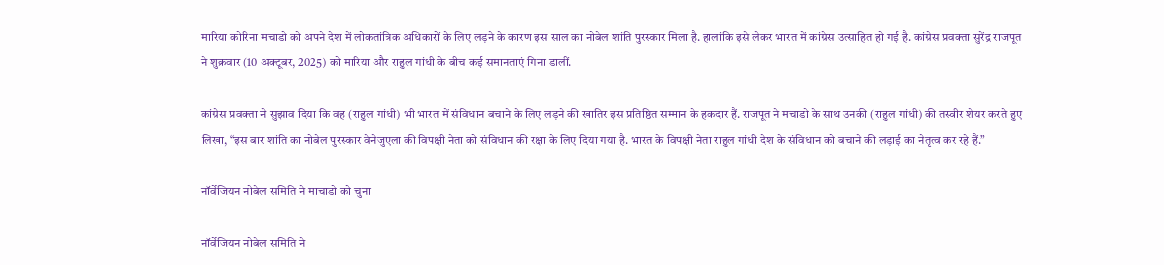मारिया कोरिना मचाडो को अपने देश में लोकतांत्रिक अधिकारों के लिए लड़ने के कारण इस साल का नोबेल शांति पुरस्कार मिला है. हालांकि इसे लेकर भारत में कांग्रेस उत्साहित हो गई है. कांग्रेस प्रवक्ता सुरेंद्र राजपूत ने शुक्रवार (10 अक्टूबर, 2025) को मारिया और राहुल गांधी के बीच कई समानताएं गिना डालीं.

कांग्रेस प्रवक्ता ने सुझाव दिया कि वह (राहुल गांधी) भी भारत में संविधान बचाने के लिए लड़ने की खातिर इस प्रतिष्ठित सम्मान के हकदार हैं. राजपूत ने मचाडो के साथ उनकी (राहुल गांधी) की तस्वीर शेयर करते हुए लिखा, “इस बार शांति का नोबेल पुरस्कार वेनेजुएला की विपक्षी नेता को संविधान की रक्षा के लिए दिया गया है. भारत के विपक्षी नेता राहुल गांधी देश के संविधान को बचाने की लड़ाई का नेतृत्व कर रहे हैं.”

नॉर्वेजियन नोबेल समिति ने माचाडो को चुना

नॉर्वेजियन नोबेल समिति ने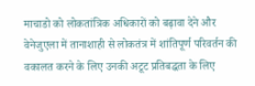माचाडो को लोकतांत्रिक अधिकारों को बढ़ावा देने और वेनेजुएला में तानाशाही से लोकतंत्र में शांतिपूर्ण परिवर्तन की वकालत करने के लिए उनकी अटूट प्रतिबद्धता के लिए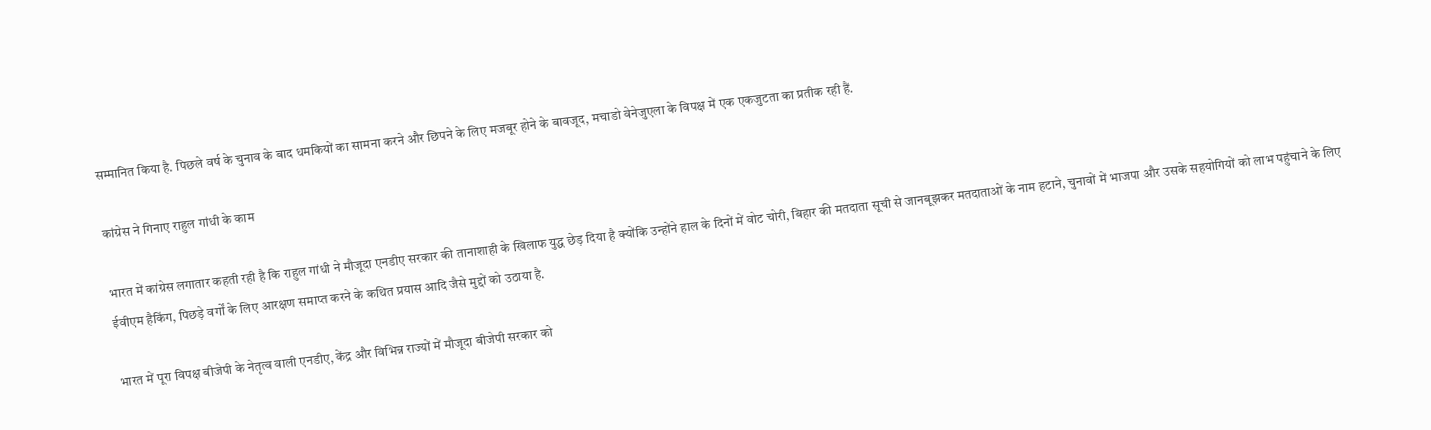सम्मानित किया है. पिछले वर्ष के चुनाव के बाद धमकियों का सामना करने और छिपने के लिए मजबूर होने के बावजूद, मचाडो वेनेजुएला के विपक्ष में एक एकजुटता का प्रतीक रही हैं.

कांग्रेस ने गिनाए राहुल गांधी के काम

भारत में कांग्रेस लगातार कहती रही है कि राहुल गांधी ने मौजूदा एनडीए सरकार की तानाशाही के खिलाफ युद्ध छेड़ दिया है क्योंकि उन्होंने हाल के दिनों में वोट चोरी, बिहार की मतदाता सूची से जानबूझकर मतदाताओं के नाम हटाने, चुनावों में भाजपा और उसके सहयोगियों को लाभ पहुंचाने के लिए ईवीएम हैकिंग, पिछड़े वर्गों के लिए आरक्षण समाप्त करने के कथित प्रयास आदि जैसे मुद्दों को उठाया है.

भारत में पूरा विपक्ष बीजेपी के नेतृत्व वाली एनडीए, केंद्र और विभिन्न राज्यों में मौजूदा बीजेपी सरकार को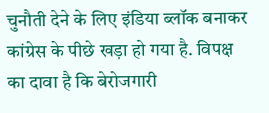चुनौती देने के लिए इंडिया ब्लॉक बनाकर कांग्रेस के पीछे खड़ा हो गया है. विपक्ष का दावा है कि बेरोजगारी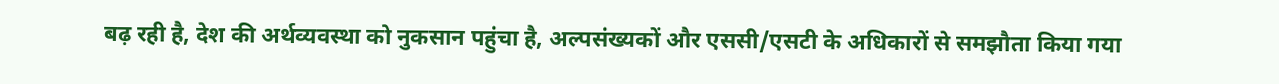बढ़ रही है, देश की अर्थव्यवस्था को नुकसान पहुंचा है, अल्पसंख्यकों और एससी/एसटी के अधिकारों से समझौता किया गया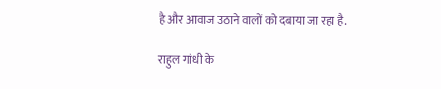है और आवाज उठाने वालों को दबाया जा रहा है.

राहुल गांधी के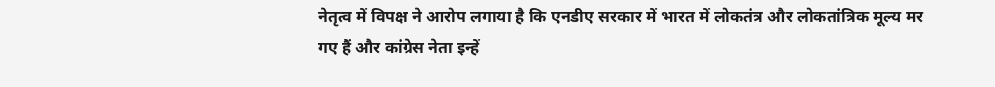नेतृत्व में विपक्ष ने आरोप लगाया है कि एनडीए सरकार में भारत में लोकतंत्र और लोकतांत्रिक मूल्य मर गए हैं और कांग्रेस नेता इन्हें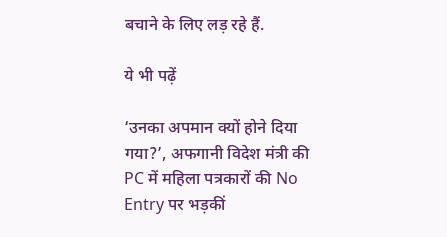बचाने के लिए लड़ रहे हैं.

ये भी पढ़ें

‘उनका अपमान क्यों होने दिया गया?’, अफगानी विदेश मंत्री की PC में महिला पत्रकारों की No Entry पर भड़कीं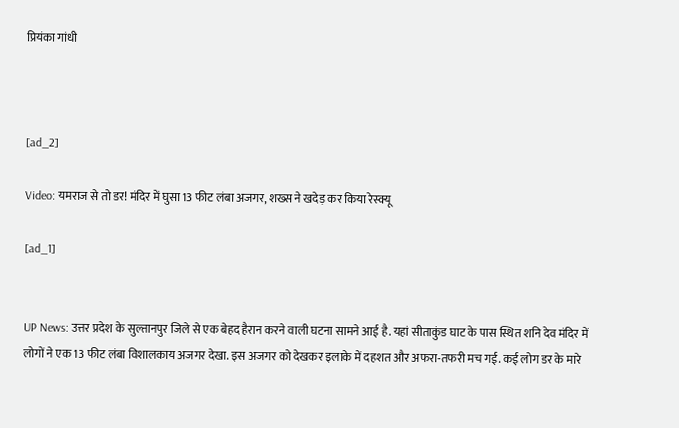प्रियंका गांधी



[ad_2]

Video: यमराज से तो डर! मंदिर में घुसा 13 फीट लंबा अजगर, शख्स ने खदेड़ कर किया रेस्क्यू

[ad_1]


UP News: उत्तर प्रदेश के सुल्तानपुर जिले से एक बेहद हैरान करने वाली घटना सामने आई है. यहां सीताकुंड घाट के पास स्थित शनि देव मंदिर में लोगों ने एक 13 फीट लंबा विशालकाय अजगर देखा. इस अजगर को देखकर इलाके में दहशत और अफरा-तफरी मच गई. कई लोग डर के मारे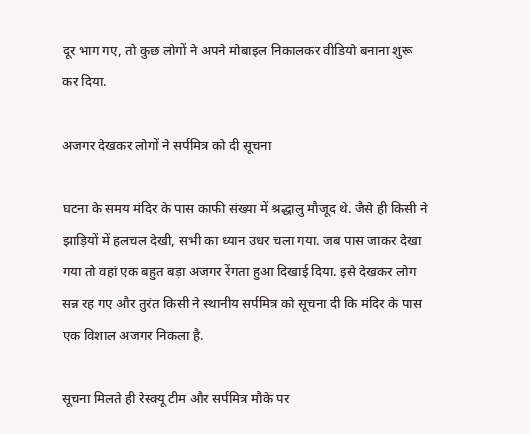दूर भाग गए, तो कुछ लोगों ने अपने मोबाइल निकालकर वीडियो बनाना शुरू कर दिया.

अजगर देखकर लोगों ने सर्पमित्र को दी सूचना

घटना के समय मंदिर के पास काफी संख्या में श्रद्धालु मौजूद थे. जैसे ही किसी ने झाड़ियों में हलचल देखी, सभी का ध्यान उधर चला गया. जब पास जाकर देखा गया तो वहां एक बहुत बड़ा अजगर रेंगता हुआ दिखाई दिया. इसे देखकर लोग सन्न रह गए और तुरंत किसी ने स्थानीय सर्पमित्र को सूचना दी कि मंदिर के पास एक विशाल अजगर निकला है.

सूचना मिलते ही रेस्क्यू टीम और सर्पमित्र मौके पर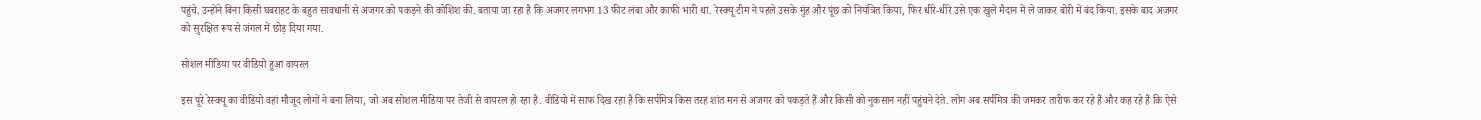पहुंचे. उन्होंने बिना किसी घबराहट के बहुत सावधानी से अजगर को पकड़ने की कोशिश की. बताया जा रहा है कि अजगर लगभग 13 फीट लंबा और काफी भारी था. रेस्क्यू टीम ने पहले उसके मुंह और पूंछ को नियंत्रित किया, फिर धीरे-धीरे उसे एक खुले मैदान में ले जाकर बोरी में बंद किया. इसके बाद अजगर को सुरक्षित रूप से जंगल में छोड़ दिया गया.

सोशल मीडिया पर वीडियो हुआ वायरल

इस पूरे रेस्क्यू का वीडियो वहां मौजूद लोगों ने बना लिया, जो अब सोशल मीडिया पर तेजी से वायरल हो रहा है. वीडियो में साफ दिख रहा है कि सर्पमित्र किस तरह शांत मन से अजगर को पकड़ते हैं और किसी को नुकसान नहीं पहुंचने देते. लोग अब सर्पमित्र की जमकर तारीफ कर रहे हैं और कह रहे हैं कि ऐसे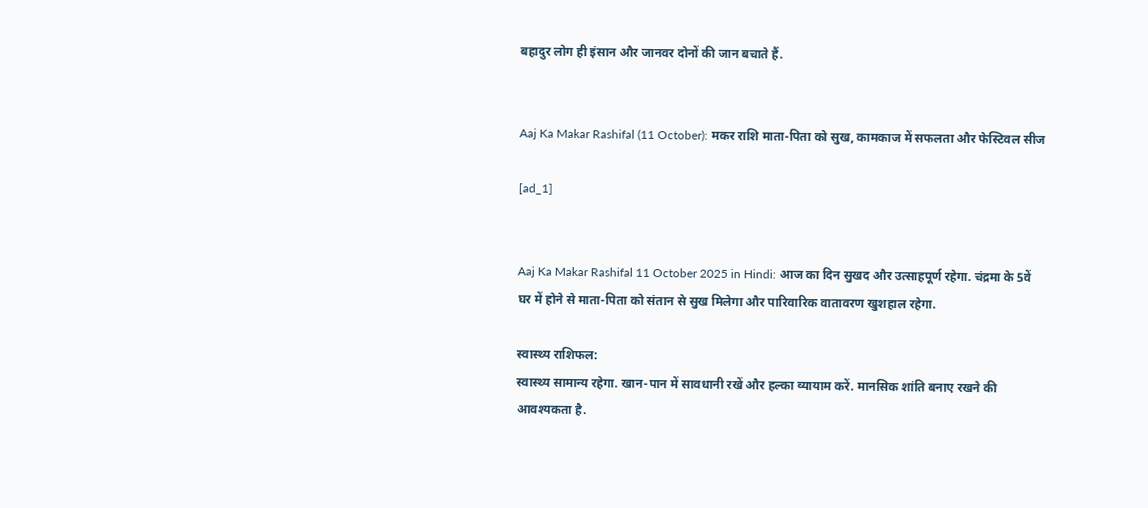बहादुर लोग ही इंसान और जानवर दोनों की जान बचाते हैं.


Aaj Ka Makar Rashifal (11 October): मकर राशि माता-पिता को सुख, कामकाज में सफलता और फेस्टिवल सीज

[ad_1]


Aaj Ka Makar Rashifal 11 October 2025 in Hindi: आज का दिन सुखद और उत्साहपूर्ण रहेगा. चंद्रमा के 5वें घर में होने से माता-पिता को संतान से सुख मिलेगा और पारिवारिक वातावरण खुशहाल रहेगा.

स्वास्थ्य राशिफल:
स्वास्थ्य सामान्य रहेगा. खान-पान में सावधानी रखें और हल्का व्यायाम करें. मानसिक शांति बनाए रखने की आवश्यकता है.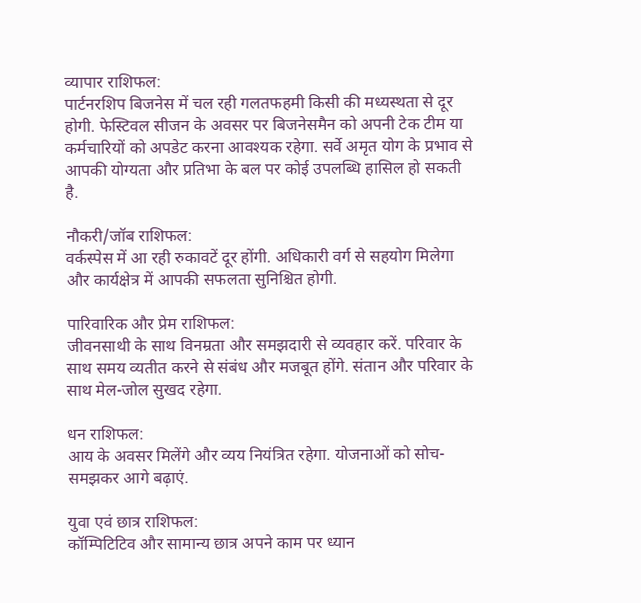व्यापार राशिफल:
पार्टनरशिप बिजनेस में चल रही गलतफहमी किसी की मध्यस्थता से दूर होगी. फेस्टिवल सीजन के अवसर पर बिजनेसमैन को अपनी टेक टीम या कर्मचारियों को अपडेट करना आवश्यक रहेगा. सर्वे अमृत योग के प्रभाव से आपकी योग्यता और प्रतिभा के बल पर कोई उपलब्धि हासिल हो सकती है.

नौकरी/जॉब राशिफल:
वर्कस्पेस में आ रही रुकावटें दूर होंगी. अधिकारी वर्ग से सहयोग मिलेगा और कार्यक्षेत्र में आपकी सफलता सुनिश्चित होगी.

पारिवारिक और प्रेम राशिफल:
जीवनसाथी के साथ विनम्रता और समझदारी से व्यवहार करें. परिवार के साथ समय व्यतीत करने से संबंध और मजबूत होंगे. संतान और परिवार के साथ मेल-जोल सुखद रहेगा.

धन राशिफल:
आय के अवसर मिलेंगे और व्यय नियंत्रित रहेगा. योजनाओं को सोच-समझकर आगे बढ़ाएं.

युवा एवं छात्र राशिफल:
कॉम्पिटिटिव और सामान्य छात्र अपने काम पर ध्यान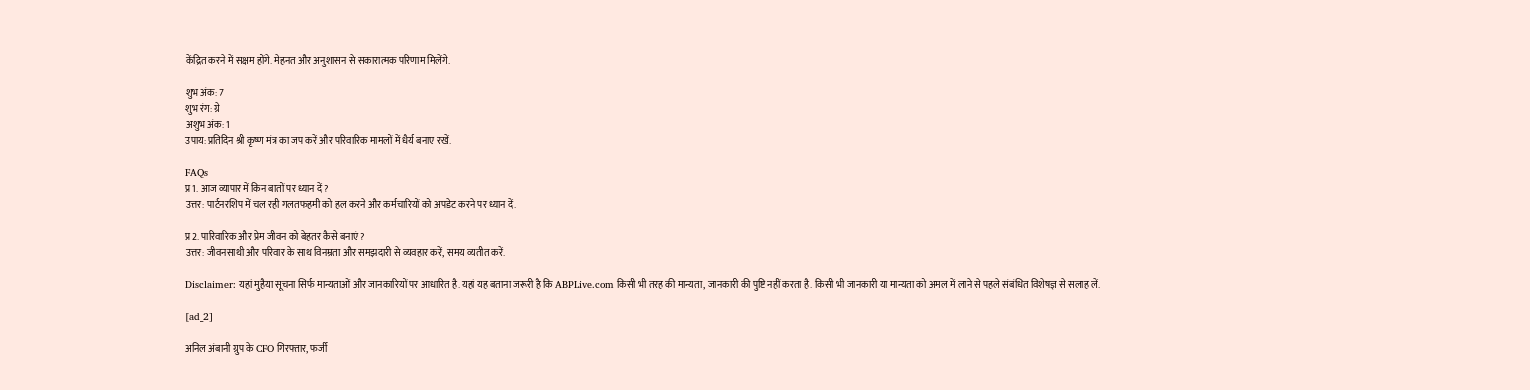केंद्रित करने में सक्षम होंगे. मेहनत और अनुशासन से सकारात्मक परिणाम मिलेंगे.

शुभ अंक: 7
शुभ रंग: ग्रे
अशुभ अंक: 1
उपाय: प्रतिदिन श्री कृष्ण मंत्र का जप करें और परिवारिक मामलों में धैर्य बनाए रखें.

FAQs
प्र1. आज व्यापार में किन बातों पर ध्यान दें?
उत्तर: पार्टनरशिप में चल रही गलतफहमी को हल करने और कर्मचारियों को अपडेट करने पर ध्यान दें.

प्र2. पारिवारिक और प्रेम जीवन को बेहतर कैसे बनाएं?
उत्तर: जीवनसाथी और परिवार के साथ विनम्रता और समझदारी से व्यवहार करें, समय व्यतीत करें.

Disclaimer: यहां मुहैया सूचना सिर्फ मान्यताओं और जानकारियों पर आधारित है. यहां यह बताना जरूरी है कि ABPLive.com किसी भी तरह की मान्यता, जानकारी की पुष्टि नहीं करता है. किसी भी जानकारी या मान्यता को अमल में लाने से पहले संबंधित विशेषज्ञ से सलाह लें.

[ad_2]

अनिल अंबानी ग्रुप के CFO गिरफ्तार, फर्जी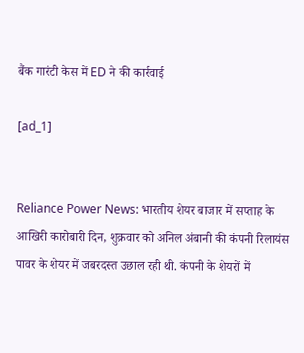बैंक गारंटी केस में ED ने की कार्रवाई

[ad_1]


Reliance Power News: भारतीय शेयर बाजार में सप्ताह के आखिरी कारोबारी दिन, शुक्रवार को अनिल अंबानी की कंपनी रिलायंस पावर के शेयर में जबरदस्त उछाल रही थी. कंपनी के शेयरों में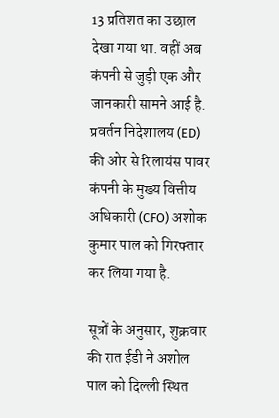13 प्रतिशत का उछाल देखा गया था. वहीं अब कंपनी से जुड़ी एक और जानकारी सामने आई है. प्रवर्तन निदेशालय (ED) की ओर से रिलायंस पावर कंपनी के मुख्य वित्तीय अधिकारी (CFO) अशोक कुमार पाल को गिरफ्तार कर लिया गया है.

सूत्रों के अनुसार, शुक्रवार की रात ईडी ने अशोल पाल को दिल्ली स्थित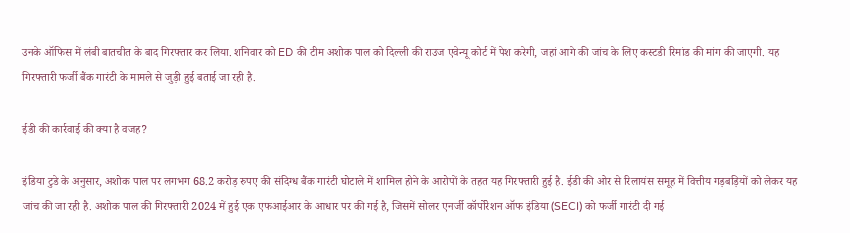उनके ऑफिस में लंबी बातचीत के बाद गिरफ्तार कर लिया. शनिवार को ED की टीम अशोक पाल को दिल्ली की राउज एवेन्यू कोर्ट में पेश करेगी, जहां आगे की जांच के लिए कस्टडी रिमांड की मांग की जाएगी. यह गिरफ्तारी फर्जी बैंक गारंटी के मामले से जुड़ी हुई बताई जा रही है.

ईडी की कार्रवाई की क्या है वजह?

इंडिया टुडे के अनुसार, अशोक पाल पर लगभग 68.2 करोड़ रुपए की संदिग्ध बैंक गारंटी घोटाले में शामिल होने के आरोपों के तहत यह गिरफ्तारी हुई है. ईडी की ओर से रिलायंस समूह में वित्तीय गड़बड़ियों को लेकर यह जांच की जा रही है. अशोक पाल की गिरफ्तारी 2024 में हुई एक एफआईआर के आधार पर की गई है, जिसमें सोलर एनर्जी कॉर्पोरेशन ऑफ इंडिया (SECI) को फर्जी गारंटी दी गई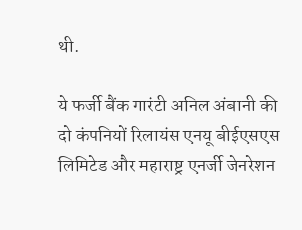थी.

ये फर्जी बैंक गारंटी अनिल अंबानी की दो कंपनियों रिलायंस एनयू बीईएसएस लिमिटेड और महाराष्ट्र एनर्जी जेनरेशन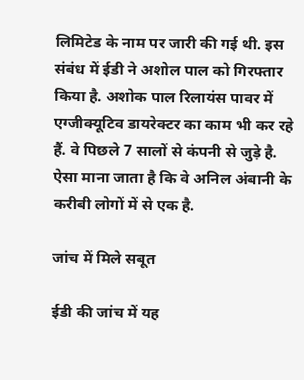लिमिटेड के नाम पर जारी की गई थी. इस संबंध में ईडी ने अशोल पाल को गिरफ्तार किया है. अशोक पाल रिलायंस पावर में एग्जीक्यूटिव डायरेक्टर का काम भी कर रहे हैं. वे पिछले 7 सालों से कंपनी से जुड़े है. ऐसा माना जाता है कि वे अनिल अंबानी के करीबी लोगों में से एक है.

जांच में मिले सबूत

ईडी की जांच में यह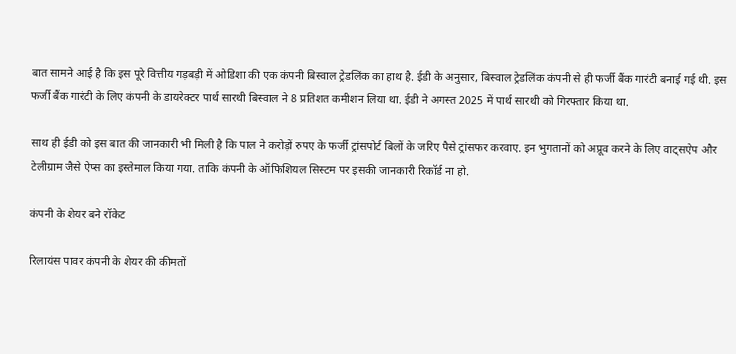बात सामने आई है कि इस पूरे वित्तीय गड़बड़ी में ओडिशा की एक कंपनी बिस्वाल ट्रेडलिंक का हाथ है. ईडी के अनुसार, बिस्वाल ट्रेडलिंक कंपनी से ही फर्जी बैंक गारंटी बनाई गई थी. इस फर्जी बैंक गारंटी के लिए कंपनी के डायरेक्टर पार्थ सारथी बिस्वाल ने 8 प्रतिशत कमीशन लिया था. ईडी ने अगस्त 2025 में पार्थ सारथी को गिरफ्तार किया था.

साथ ही ईडी को इस बात की जानकारी भी मिली है कि पाल ने करोड़ों रुपए के फर्जी ट्रांसपोर्ट बिलों के जरिए पैसे ट्रांसफर करवाए. इन भुगतानों को अप्रूव करने के लिए वाट्सऐप और टेलीग्राम जैसे ऐप्स का इस्तेमाल किया गया. ताकि कंपनी के ऑफिशियल सिस्टम पर इसकी जानकारी रिकॉर्ड ना हो.

कंपनी के शेयर बने रॉकेट

रिलायंस पावर कंपनी के शेयर की कीमतों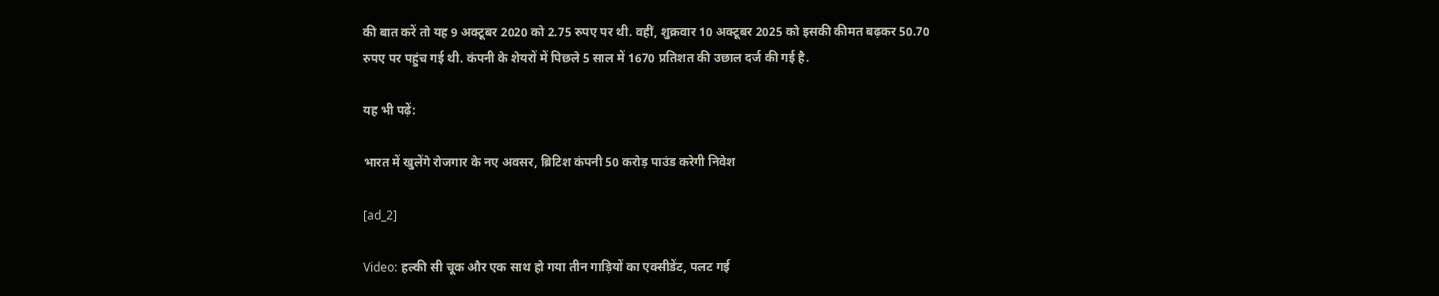की बात करें तो यह 9 अक्टूबर 2020 को 2.75 रुपए पर थी. वहीं, शुक्रवार 10 अक्टूबर 2025 को इसकी कीमत बढ़कर 50.70 रुपए पर पहुंच गई थी. कंपनी के शेयरों में पिछले 5 साल में 1670 प्रतिशत की उछाल दर्ज की गई है.

यह भी पढ़ें:

भारत में खुलेंगे रोजगार के नए अवसर, ब्रिटिश कंपनी 50 करोड़ पाउंड करेगी निवेश

[ad_2]

Video: हल्की सी चूक और एक साथ हो गया तीन गाड़ियों का एक्सीडेंट, पलट गई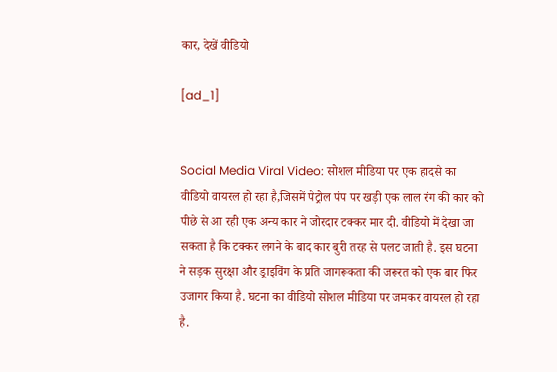कार, देखें वीडियो

[ad_1]


Social Media Viral Video: सोशल मीडिया पर एक हादसे का वीडियो वायरल हो रहा है,जिसमें पेट्रोल पंप पर खड़ी एक लाल रंग की कार को पीछे से आ रही एक अन्य कार ने जोरदार टक्कर मार दी. वीडियो में देखा जा सकता है कि टक्कर लगने के बाद कार बुरी तरह से पलट जाती है. इस घटना ने सड़क सुरक्षा और ड्राइविंग के प्रति जागरूकता की जरूरत को एक बार फिर उजागर किया है. घटना का वीडियो सोशल मीडिया पर जमकर वायरल हो रहा है.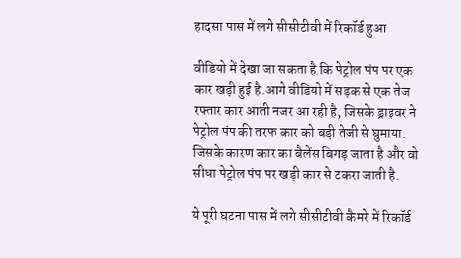हादसा पास में लगे सीसीटीवी में रिकॉर्ड हुआ

वीडियो में देखा जा सकता है कि पेट्रोल पंप पर एक कार खड़ी हुई है.आगे वीडियो में सड़क से एक तेज रफ्तार कार आती नजर आ रही है, जिसके ड्राइवर ने पेट्रोल पंप की तरफ कार को बड़ी तेजी से घुमाया. जिसके कारण कार का बैलेंस बिगड़ जाता है और वो सीधा पेट्रोल पंप पर खड़ी कार से टकरा जाती है.

ये पूरी घटना पास में लगे सीसीटीवी कैमरे में रिकॉर्ड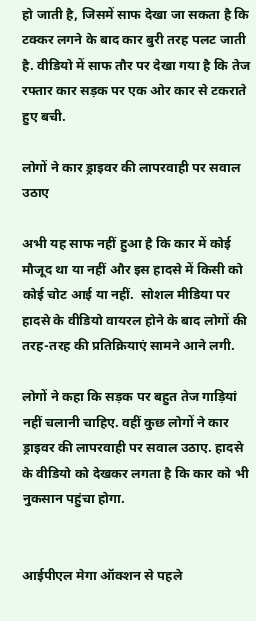हो जाती है, जिसमें साफ देखा जा सकता है कि टक्कर लगने के बाद कार बुरी तरह पलट जाती है. वीडियो में साफ तौर पर देखा गया है कि तेज रफ्तार कार सड़क पर एक ओर कार से टकराते हुए बची.

लोगों ने कार ड्राइवर की लापरवाही पर सवाल उठाए

अभी यह साफ नहीं हुआ है कि कार में कोई मौजूद था या नहीं और इस हादसे में किसी को कोई चोट आई या नहीं.  सोशल मीडिया पर हादसे के वीडियो वायरल होने के बाद लोगों की तरह-तरह की प्रतिक्रियाएं सामने आने लगी.

लोगों ने कहा कि सड़क पर बहुत तेज गाड़ियां नहीं चलानी चाहिए. वहीं कुछ लोगों ने कार ड्राइवर की लापरवाही पर सवाल उठाए. हादसे के वीडियो को देखकर लगता है कि कार को भी नुकसान पहुंचा होगा.


आईपीएल मेगा ऑक्शन से पहले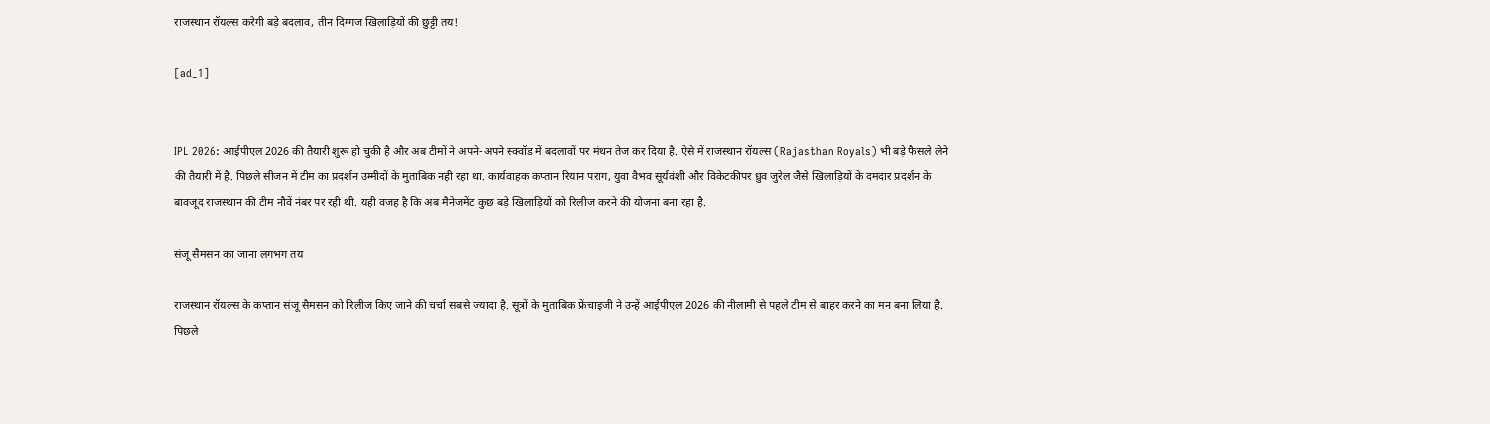राजस्थान रॉयल्स करेगी बड़े बदलाव, तीन दिग्गज खिलाड़ियों की छुट्टी तय!

[ad_1]


IPL 2026: आईपीएल 2026 की तैयारी शुरू हो चुकी है और अब टीमों ने अपने-अपने स्क्वॉड में बदलावों पर मंथन तेज कर दिया है. ऐसे में राजस्थान रॉयल्स (Rajasthan Royals) भी बड़े फैसले लेने की तैयारी में है. पिछले सीजन में टीम का प्रदर्शन उम्मीदों के मुताबिक नही रहा था. कार्यवाहक कप्तान रियान पराग, युवा वैभव सूर्यवंशी और विकेटकीपर ध्रुव जुरेल जैसे खिलाड़ियों के दमदार प्रदर्शन के बावजूद राजस्थान की टीम नौवें नंबर पर रही थी. यही वजह है कि अब मैनेजमेंट कुछ बड़े खिलाड़ियों को रिलीज करने की योजना बना रहा है.

संजू सैमसन का जाना लगभग तय

राजस्थान रॉयल्स के कप्तान संजू सैमसन को रिलीज किए जाने की चर्चा सबसे ज्यादा है. सूत्रों के मुताबिक फ्रेंचाइजी ने उन्हें आईपीएल 2026 की नीलामी से पहले टीम से बाहर करने का मन बना लिया है. पिछले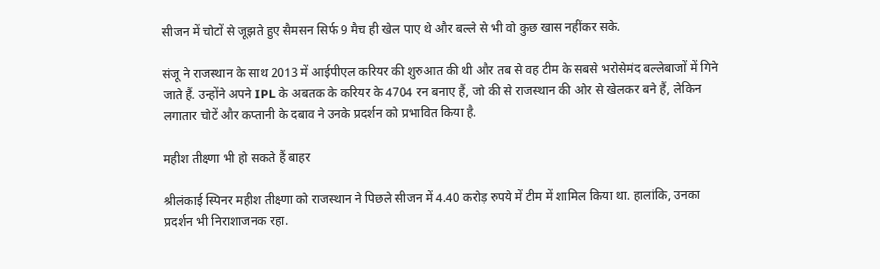सीजन में चोटों से जूझते हुए सैमसन सिर्फ 9 मैच ही खेल पाए थे और बल्ले से भी वो कुछ खास नहींकर सके.

संजू ने राजस्थान के साथ 2013 में आईपीएल करियर की शुरुआत की थी और तब से वह टीम के सबसे भरोसेमंद बल्लेबाजों में गिने जाते हैं. उन्होंने अपने IPL के अबतक के करियर के 4704 रन बनाए हैं, जो की से राजस्थान की ओर से खेलकर बने हैं, लेकिन लगातार चोटें और कप्तानी के दबाव ने उनके प्रदर्शन को प्रभावित किया है.

महीश तीक्ष्णा भी हो सकते हैं बाहर

श्रीलंकाई स्पिनर महीश तीक्ष्णा को राजस्थान ने पिछले सीजन में 4.40 करोड़ रुपये में टीम में शामिल किया था. हालांकि, उनका प्रदर्शन भी निराशाजनक रहा.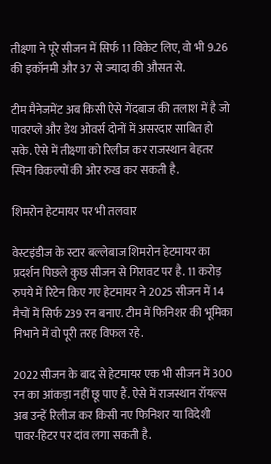तीक्ष्णा ने पूरे सीजन में सिर्फ 11 विकेट लिए, वो भी 9.26 की इकॉनमी और 37 से ज्यादा की औसत से.

टीम मैनेजमेंट अब किसी ऐसे गेंदबाज की तलाश में है जो पावरप्ले और डेथ ओवर्स दोनों में असरदार साबित हो सके. ऐसे में तीक्ष्णा को रिलीज कर राजस्थान बेहतर स्पिन विकल्पों की ओर रुख कर सकती है.

शिमरोन हेटमायर पर भी तलवार

वेस्टइंडीज के स्टार बल्लेबाज शिमरोन हेटमायर का प्रदर्शन पिछले कुछ सीजन से गिरावट पर है. 11 करोड़ रुपये में रिटेन किए गए हेटमायर ने 2025 सीजन में 14 मैचों में सिर्फ 239 रन बनाए. टीम में फिनिशर की भूमिका निभाने में वो पूरी तरह विफल रहे.

2022 सीजन के बाद से हेटमायर एक भी सीजन में 300 रन का आंकड़ा नहीं छू पाए हैं. ऐसे में राजस्थान रॉयल्स अब उन्हें रिलीज कर किसी नए फिनिशर या विदेशी पावर-हिटर पर दांव लगा सकती है.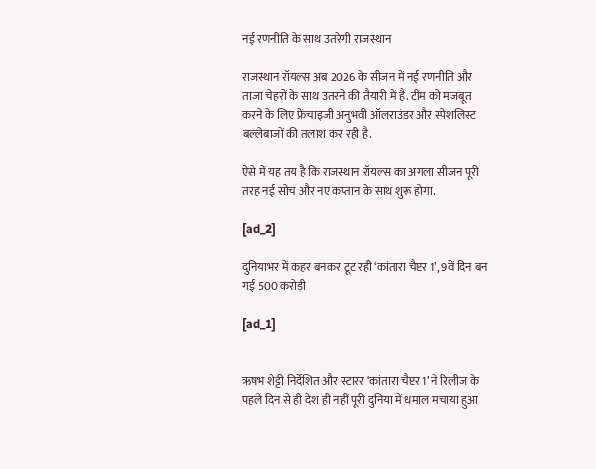नई रणनीति के साथ उतरेगी राजस्थान

राजस्थान रॉयल्स अब 2026 के सीजन में नई रणनीति और ताजा चेहरों के साथ उतरने की तैयारी में है. टीम को मजबूत करने के लिए फ्रेंचाइजी अनुभवी ऑलराउंडर और स्पेशलिस्ट बल्लेबाजों की तलाश कर रही है.

ऐसे में यह तय है कि राजस्थान रॉयल्स का अगला सीजन पूरी तरह नई सोच और नए कप्तान के साथ शुरू होगा.

[ad_2]

दुनियाभर में कहर बनकर टूट रही ‘कांतारा चैप्टर 1’, 9वें दिन बन गई 500 करोड़ी

[ad_1]


ऋषभ शेट्टी निर्देशित और स्टारर ‘कांतारा चैप्टर 1’ ने रिलीज के पहले दिन से ही देश ही नहीं पूरी दुनिया में धमाल मचाया हुआ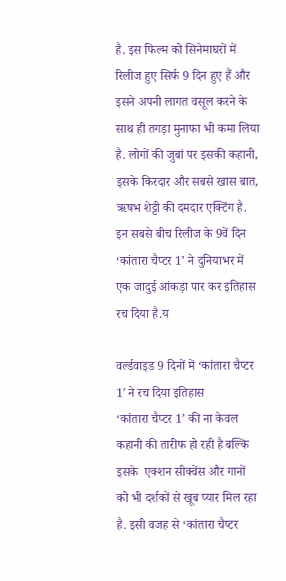है. इस फिल्म को सिनेमाघरों में रिलीज हुए सिर्फ 9 दिन हुए हैं और इसने अपनी लागत वसूल करने के साथ ही तगड़ा मुनाफा भी कमा लिया है. लोगों की जुबां पर इसकी कहानी, इसके किरदार और सबसे खास बात, ऋषभ शेट्टी की दमदार एक्टिंग है. इन सबसे बीच रिलीज के 9वें दिन ‘कांतारा चैप्टर 1’ ने दुनियाभर में एक जादुई आंकड़ा पार कर इतिहास रच दिया है.य

वर्ल्डवाइड 9 दिनों में ‘कांतारा चैप्टर 1′ ने रच दिया इतिहास
‘कांतारा चैप्टर 1’ की ना केवल कहानी की तारीफ हो रही है बल्कि इसके  एक्शन सीक्वेंस और गानों को भी दर्शकों से खूब प्यार मिल रहा है. इसी वजह से ‘कांतारा चैप्टर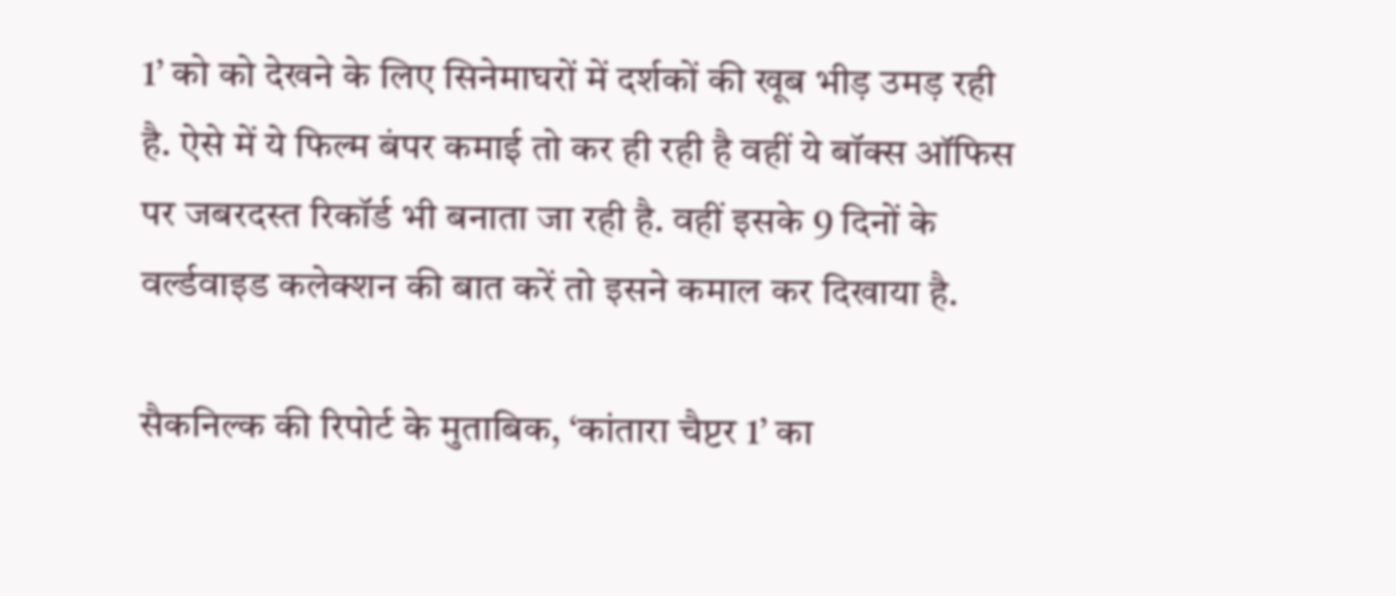1’ को को देखने के लिए सिनेमाघरों में दर्शकों की खूब भीड़ उमड़ रही है. ऐसे में ये फिल्म बंपर कमाई तो कर ही रही है वहीं ये बॉक्स ऑफिस पर जबरदस्त रिकॉर्ड भी बनाता जा रही है. वहीं इसके 9 दिनों के वर्ल्डवाइड कलेक्शन की बात करें तो इसने कमाल कर दिखाया है.

सैकनिल्क की रिपोर्ट के मुताबिक, ‘कांतारा चैप्टर 1’ का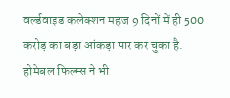वर्ल्डवाइड कलेक्शन महज 9 दिनों में ही 500 करोड़ का बड़ा आंकड़ा पार कर चुका है. होमेबल फिल्म्स ने भी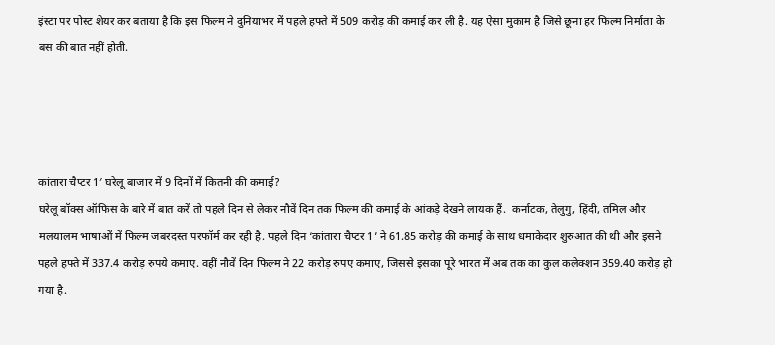इंस्टा पर पोस्ट शेयर कर बताया है कि इस फिल्म ने दुनियाभर में पहले हफ्ते में 509 करोड़ की कमाई कर ली है. यह ऐसा मुकाम है जिसे छूना हर फिल्म निर्माता के बस की बात नहीं होती.




कांतारा चैप्टर 1′ घरेलू बाजार में 9 दिनों में कितनी की कमाई?
घरेलू बॉक्स ऑफिस के बारे में बात करें तो पहले दिन से लेकर नौवें दिन तक फिल्म की कमाई के आंकड़े देखने लायक हैं.  कर्नाटक, तेलुगु, हिंदी, तमिल और मलयालम भाषाओं में फिल्म जबरदस्त परफॉर्म कर रही है. पहले दिन ‘कांतारा चैप्टर 1’ ने 61.85 करोड़ की कमाई के साथ धमाकेदार शुरुआत की थी और इसने पहले हफ्ते में 337.4 करोड़ रुपये कमाए. वहीं नौवें दिन फिल्म ने 22 करोड़ रुपए कमाए, जिससे इसका पूरे भारत में अब तक का कुल कलेक्शन 359.40 करोड़ हो गया है.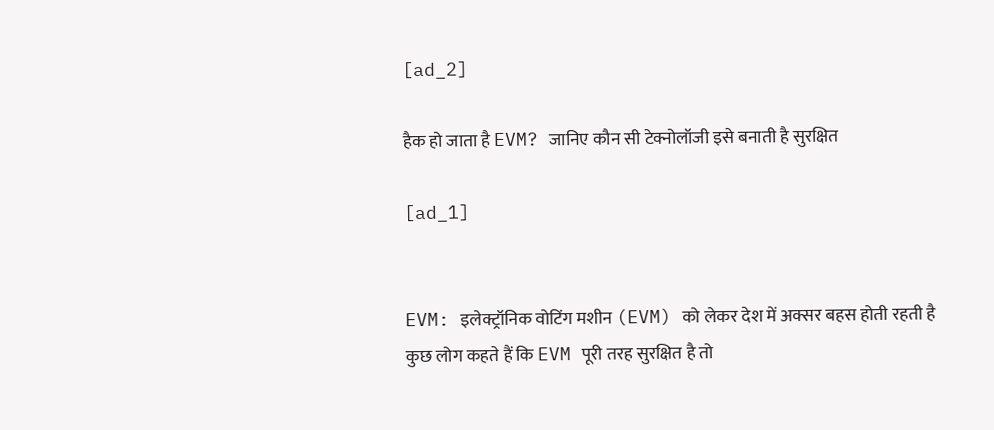[ad_2]

हैक हो जाता है EVM? जानिए कौन सी टेक्नोलॉजी इसे बनाती है सुरक्षित

[ad_1]


EVM: इलेक्ट्रॉनिक वोटिंग मशीन (EVM) को लेकर देश में अक्सर बहस होती रहती है कुछ लोग कहते हैं कि EVM पूरी तरह सुरक्षित है तो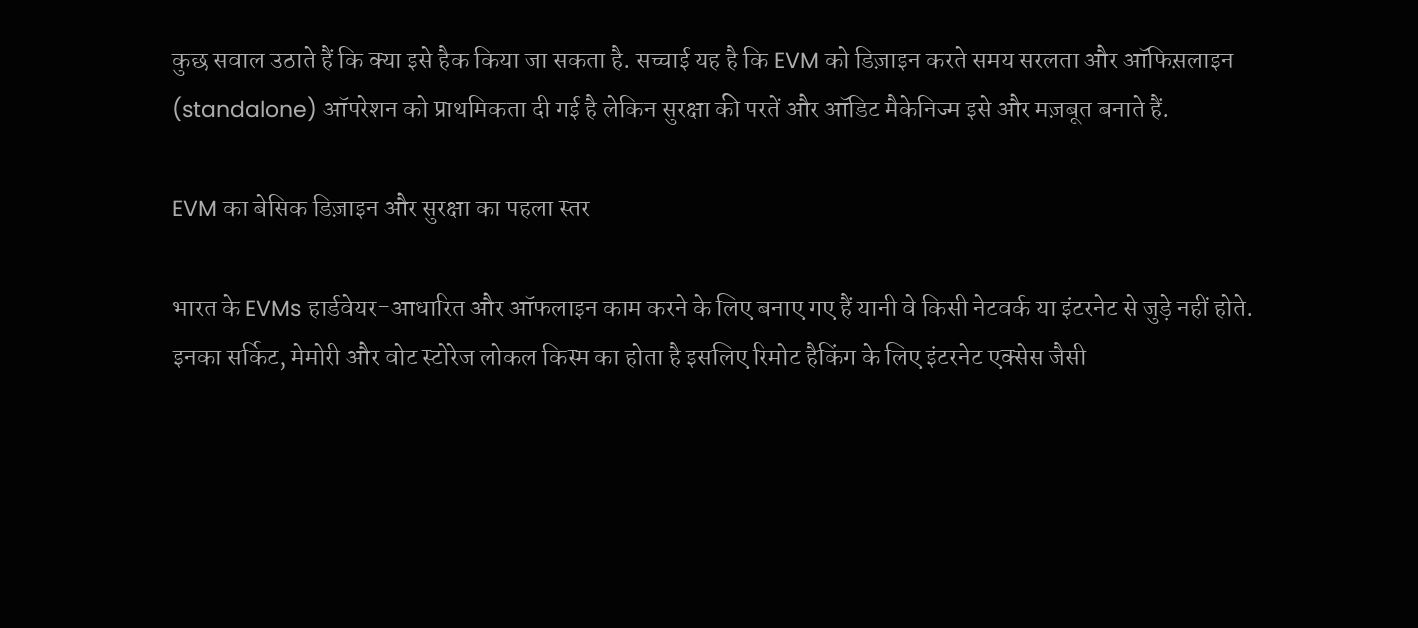कुछ सवाल उठाते हैं कि क्या इसे हैक किया जा सकता है. सच्चाई यह है कि EVM को डिज़ाइन करते समय सरलता और ऑफिस़लाइन (standalone) ऑपरेशन को प्राथमिकता दी गई है लेकिन सुरक्षा की परतें और ऑडिट मैकेनिज्म इसे और मज़बूत बनाते हैं.

EVM का बेसिक डिज़ाइन और सुरक्षा का पहला स्तर

भारत के EVMs हार्डवेयर-आधारित और ऑफलाइन काम करने के लिए बनाए गए हैं यानी वे किसी नेटवर्क या इंटरनेट से जुड़े नहीं होते. इनका सर्किट, मेमोरी और वोट स्टोरेज लोकल किस्म का होता है इसलिए रिमोट हैकिंग के लिए इंटरनेट एक्सेस जैसी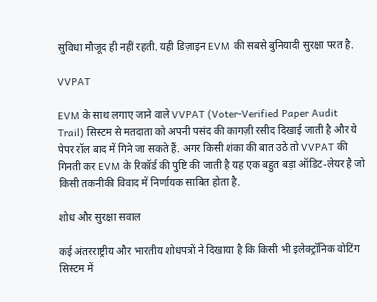सुविधा मौजूद ही नहीं रहती. यही डिज़ाइन EVM की सबसे बुनियादी सुरक्षा परत है.

VVPAT

EVM के साथ लगाए जाने वाले VVPAT (Voter-Verified Paper Audit Trail) सिस्टम से मतदाता को अपनी पसंद की कागज़ी रसीद दिखाई जाती है और ये पेपर रॉल बाद में गिने जा सकते हैं. अगर किसी शंका की बात उठे तो VVPAT की गिनती कर EVM के रिकॉर्ड की पुष्टि की जाती है यह एक बहुत बड़ा ऑडिट-लेयर है जो किसी तकनीकी विवाद में निर्णायक साबित होता है.

शोध और सुरक्षा सवाल

कई अंतरराष्ट्रीय और भारतीय शोधपत्रों ने दिखाया है कि किसी भी इलेक्ट्रॉनिक वोटिंग सिस्टम में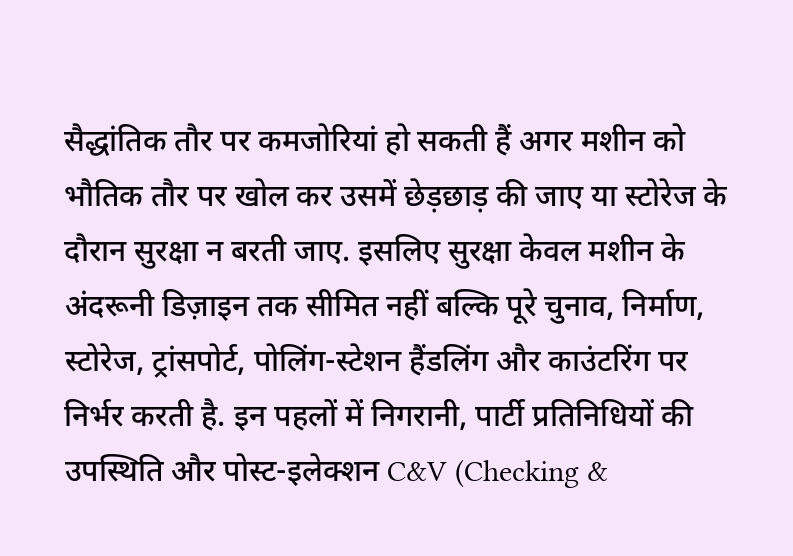सैद्धांतिक तौर पर कमजोरियां हो सकती हैं अगर मशीन को भौतिक तौर पर खोल कर उसमें छेड़छाड़ की जाए या स्टोरेज के दौरान सुरक्षा न बरती जाए. इसलिए सुरक्षा केवल मशीन के अंदरूनी डिज़ाइन तक सीमित नहीं बल्कि पूरे चुनाव, निर्माण, स्टोरेज, ट्रांसपोर्ट, पोलिंग-स्टेशन हैंडलिंग और काउंटरिंग पर निर्भर करती है. इन पहलों में निगरानी, पार्टी प्रतिनिधियों की उपस्थिति और पोस्ट-इलेक्शन C&V (Checking &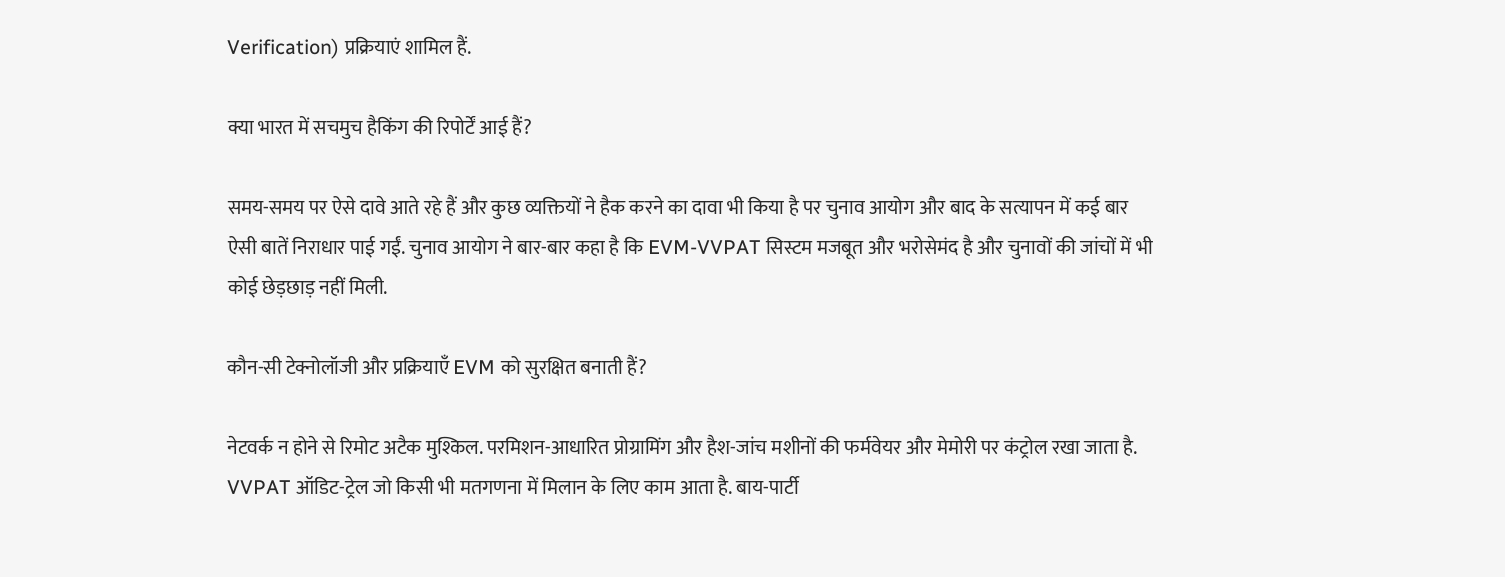Verification) प्रक्रियाएं शामिल हैं.

क्या भारत में सचमुच हैकिंग की रिपोर्टें आई हैं?

समय-समय पर ऐसे दावे आते रहे हैं और कुछ व्यक्तियों ने हैक करने का दावा भी किया है पर चुनाव आयोग और बाद के सत्यापन में कई बार ऐसी बातें निराधार पाई गईं. चुनाव आयोग ने बार-बार कहा है कि EVM-VVPAT सिस्टम मजबूत और भरोसेमंद है और चुनावों की जांचों में भी कोई छेड़छाड़ नहीं मिली.

कौन-सी टेक्नोलॉजी और प्रक्रियाएँ EVM को सुरक्षित बनाती हैं?

नेटवर्क न होने से रिमोट अटैक मुश्किल. परमिशन-आधारित प्रोग्रामिंग और हैश-जांच मशीनों की फर्मवेयर और मेमोरी पर कंट्रोल रखा जाता है. VVPAT ऑडिट-ट्रेल जो किसी भी मतगणना में मिलान के लिए काम आता है. बाय-पार्टी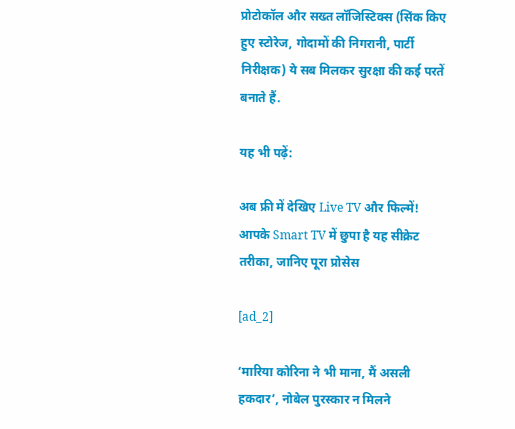प्रोटोकॉल और सख्त लॉजिस्टिक्स (सिंक किए हुए स्टोरेज, गोदामों की निगरानी, पार्टी निरीक्षक) ये सब मिलकर सुरक्षा की कई परतें बनाते हैं.

यह भी पढ़ें:

अब फ्री में देखिए Live TV और फिल्में! आपके Smart TV में छुपा है यह सीक्रेट तरीका, जानिए पूरा प्रोसेस

[ad_2]

‘मारिया कोरिना ने भी माना, मैं असली हकदार’, नोबेल पुरस्कार न मिलने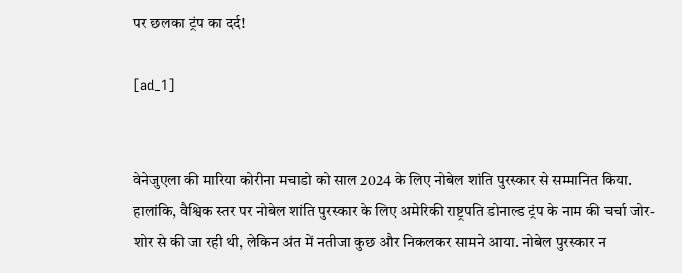पर छलका ट्रंप का दर्द!

[ad_1]


वेनेजुएला की मारिया कोरीना मचाडो को साल 2024 के लिए नोबेल शांति पुरस्कार से सम्मानित किया. हालांकि, वैश्विक स्तर पर नोबेल शांति पुरस्कार के लिए अमेरिकी राष्ट्रपति डोनाल्ड ट्रंप के नाम की चर्चा जोर-शोर से की जा रही थी, लेकिन अंत में नतीजा कुछ और निकलकर सामने आया. नोबेल पुरस्कार न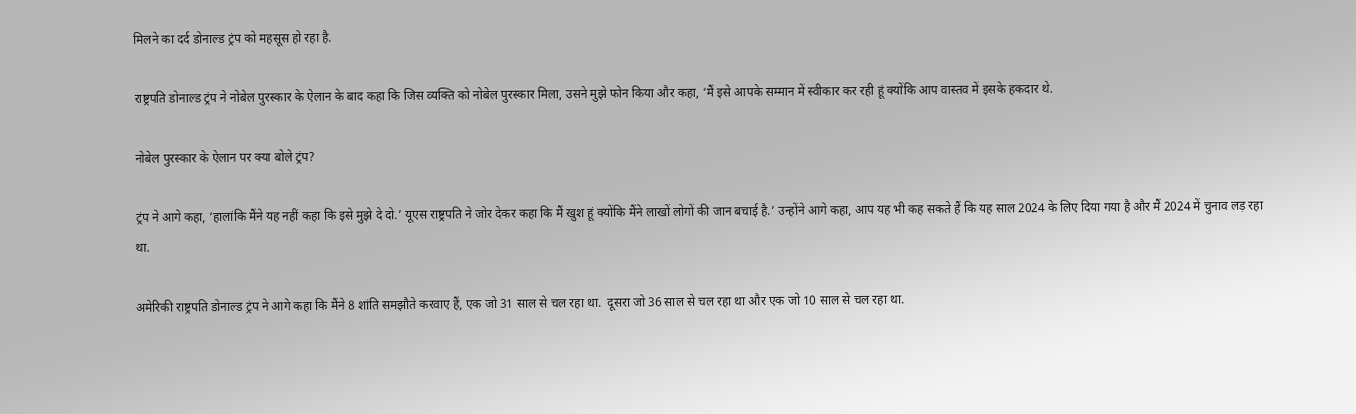मिलने का दर्द डोनाल्ड ट्रंप को महसूस हो रहा है.

राष्ट्रपति डोनाल्ड ट्रंप ने नोबेल पुरस्कार के ऐलान के बाद कहा कि जिस व्यक्ति को नोबेल पुरस्कार मिला, उसने मुझे फोन किया और कहा, ‘मैं इसे आपके सम्मान में स्वीकार कर रही हूं क्योंकि आप वास्तव में इसके हकदार थे.

नोबेल पुरस्कार के ऐलान पर क्या बोले ट्रंप?

ट्रंप ने आगे कहा, ‘हालांकि मैंने यह नहीं कहा कि इसे मुझे दे दो.’ यूएस राष्ट्रपति ने जोर देकर कहा कि मैं खुश हूं क्योंकि मैंने लाखों लोगों की जान बचाई है.’ उन्होंने आगे कहा, आप यह भी कह सकते हैं कि यह साल 2024 के लिए दिया गया है और मैं 2024 में चुनाव लड़ रहा था.

अमेरिकी राष्ट्रपति डोनाल्ड ट्रंप ने आगे कहा कि मैंने 8 शांति समझौते करवाए हैं, एक जो 31 साल से चल रहा था.  दूसरा जो 36 साल से चल रहा था और एक जो 10 साल से चल रहा था.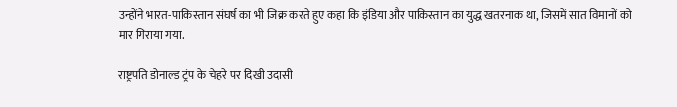उन्होंने भारत-पाकिस्तान संघर्ष का भी जिक्र करते हुए कहा कि इंडिया और पाकिस्तान का युद्ध खतरनाक था, जिसमें सात विमानों को मार गिराया गया.

राष्ट्रपति डोनाल्ड ट्रंप के चेहरे पर दिखी उदासी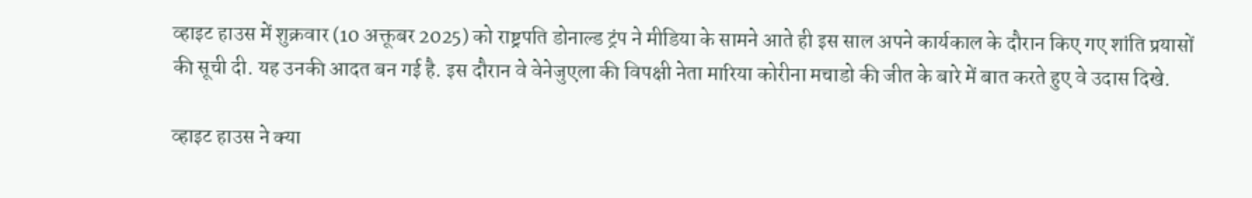व्हाइट हाउस में शुक्रवार (10 अक्तूबर 2025) को राष्ट्रपति डोनाल्ड ट्रंप ने मीडिया के सामने आते ही इस साल अपने कार्यकाल के दौरान किए गए शांति प्रयासों की सूची दी. यह उनकी आदत बन गई है. इस दौरान वे वेनेजुएला की विपक्षी नेता मारिया कोरीना मचाडो की जीत के बारे में बात करते हुए वे उदास दिखे.

व्हाइट हाउस ने क्या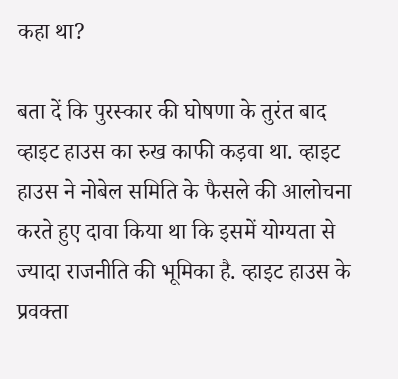कहा था?

बता दें कि पुरस्कार की घोषणा के तुरंत बाद व्हाइट हाउस का रुख काफी कड़वा था. व्हाइट हाउस ने नोबेल समिति के फैसले की आलोचना करते हुए दावा किया था कि इसमें योग्यता से ज्यादा राजनीति की भूमिका है. व्हाइट हाउस के प्रवक्ता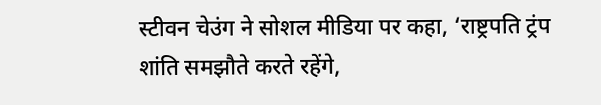स्टीवन चेउंग ने सोशल मीडिया पर कहा, ‘राष्ट्रपति ट्रंप शांति समझौते करते रहेंगे,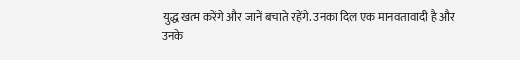युद्ध खत्म करेंगे और जानें बचाते रहेंगे. उनका दिल एक मानवतावादी है और उनके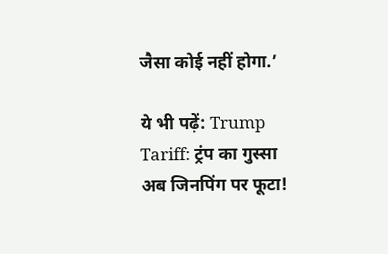जैसा कोई नहीं होगा.’

ये भी पढ़ें: Trump Tariff: ट्रंप का गुस्सा अब जिनपिंग पर फूटा!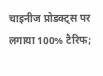चाइनीज प्रोडक्ट्स पर लगाया 100% टैरिफ;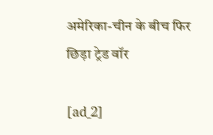अमेरिका-चीन के बीच फिर छिड़ा ट्रेड वॉर

[ad_2]